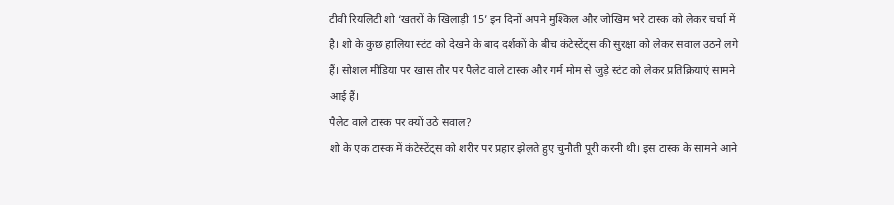टीवी रियलिटी शो ‘खतरों के खिलाड़ी 15’ इन दिनों अपने मुश्किल और जोखिम भरे टास्क को लेकर चर्चा में है। शो के कुछ हालिया स्टंट को देखने के बाद दर्शकों के बीच कंटेस्टेंट्स की सुरक्षा को लेकर सवाल उठने लगे हैं। सोशल मीडिया पर खास तौर पर पैलेट वाले टास्क और गर्म मोम से जुड़े स्टंट को लेकर प्रतिक्रियाएं सामने आई हैं।
पैलेट वाले टास्क पर क्यों उठे सवाल?
शो के एक टास्क में कंटेस्टेंट्स को शरीर पर प्रहार झेलते हुए चुनौती पूरी करनी थी। इस टास्क के सामने आने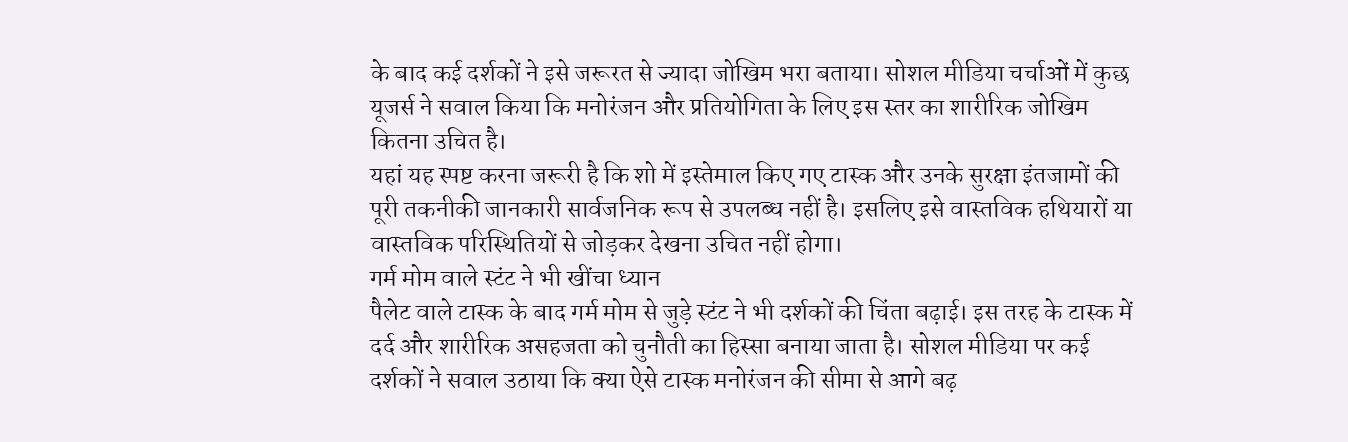के बाद कई दर्शकों ने इसे जरूरत से ज्यादा जोखिम भरा बताया। सोशल मीडिया चर्चाओं में कुछ यूजर्स ने सवाल किया कि मनोरंजन और प्रतियोगिता के लिए इस स्तर का शारीरिक जोखिम कितना उचित है।
यहां यह स्पष्ट करना जरूरी है कि शो में इस्तेमाल किए गए टास्क और उनके सुरक्षा इंतजामों की पूरी तकनीकी जानकारी सार्वजनिक रूप से उपलब्ध नहीं है। इसलिए इसे वास्तविक हथियारों या वास्तविक परिस्थितियों से जोड़कर देखना उचित नहीं होगा।
गर्म मोम वाले स्टंट ने भी खींचा ध्यान
पैलेट वाले टास्क के बाद गर्म मोम से जुड़े स्टंट ने भी दर्शकों की चिंता बढ़ाई। इस तरह के टास्क में दर्द और शारीरिक असहजता को चुनौती का हिस्सा बनाया जाता है। सोशल मीडिया पर कई दर्शकों ने सवाल उठाया कि क्या ऐसे टास्क मनोरंजन की सीमा से आगे बढ़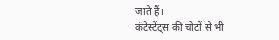जाते हैं।
कंटेस्टेंट्स की चोटों से भी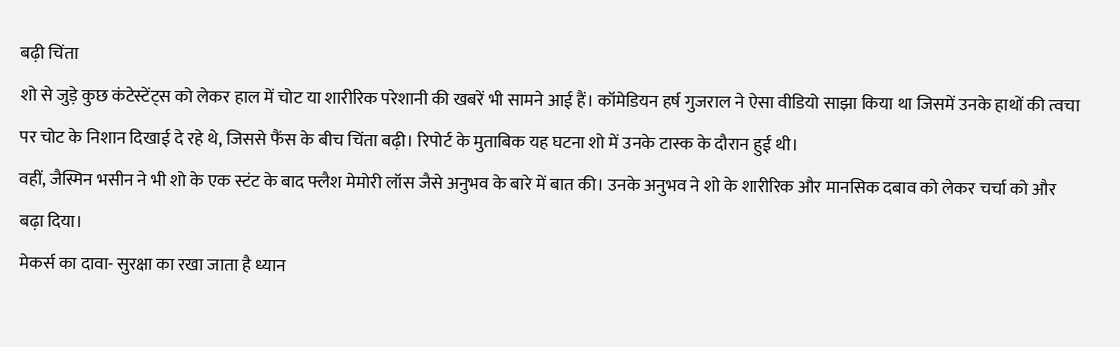बढ़ी चिंता
शो से जुड़े कुछ कंटेस्टेंट्स को लेकर हाल में चोट या शारीरिक परेशानी की खबरें भी सामने आई हैं। कॉमेडियन हर्ष गुजराल ने ऐसा वीडियो साझा किया था जिसमें उनके हाथों की त्वचा पर चोट के निशान दिखाई दे रहे थे, जिससे फैंस के बीच चिंता बढ़ी। रिपोर्ट के मुताबिक यह घटना शो में उनके टास्क के दौरान हुई थी।
वहीं, जैस्मिन भसीन ने भी शो के एक स्टंट के बाद फ्लैश मेमोरी लॉस जैसे अनुभव के बारे में बात की। उनके अनुभव ने शो के शारीरिक और मानसिक दबाव को लेकर चर्चा को और बढ़ा दिया।
मेकर्स का दावा- सुरक्षा का रखा जाता है ध्यान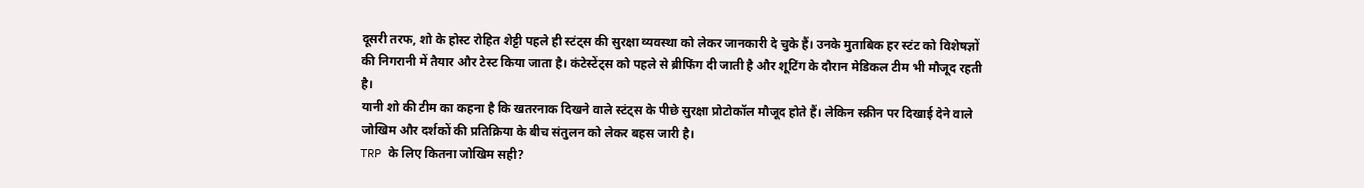दूसरी तरफ, शो के होस्ट रोहित शेट्टी पहले ही स्टंट्स की सुरक्षा व्यवस्था को लेकर जानकारी दे चुके हैं। उनके मुताबिक हर स्टंट को विशेषज्ञों की निगरानी में तैयार और टेस्ट किया जाता है। कंटेस्टेंट्स को पहले से ब्रीफिंग दी जाती है और शूटिंग के दौरान मेडिकल टीम भी मौजूद रहती है।
यानी शो की टीम का कहना है कि खतरनाक दिखने वाले स्टंट्स के पीछे सुरक्षा प्रोटोकॉल मौजूद होते हैं। लेकिन स्क्रीन पर दिखाई देने वाले जोखिम और दर्शकों की प्रतिक्रिया के बीच संतुलन को लेकर बहस जारी है।
TRP के लिए कितना जोखिम सही?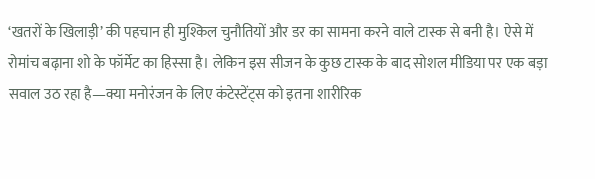‘खतरों के खिलाड़ी’ की पहचान ही मुश्किल चुनौतियों और डर का सामना करने वाले टास्क से बनी है। ऐसे में रोमांच बढ़ाना शो के फॉर्मेट का हिस्सा है। लेकिन इस सीजन के कुछ टास्क के बाद सोशल मीडिया पर एक बड़ा सवाल उठ रहा है—क्या मनोरंजन के लिए कंटेस्टेंट्स को इतना शारीरिक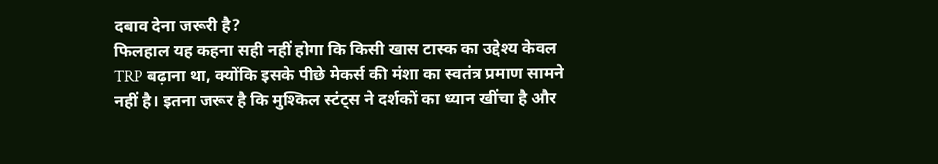दबाव देना जरूरी है?
फिलहाल यह कहना सही नहीं होगा कि किसी खास टास्क का उद्देश्य केवल TRP बढ़ाना था, क्योंकि इसके पीछे मेकर्स की मंशा का स्वतंत्र प्रमाण सामने नहीं है। इतना जरूर है कि मुश्किल स्टंट्स ने दर्शकों का ध्यान खींचा है और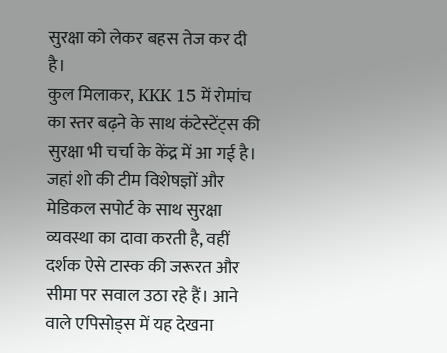सुरक्षा को लेकर बहस तेज कर दी है।
कुल मिलाकर, KKK 15 में रोमांच का स्तर बढ़ने के साथ कंटेस्टेंट्स की सुरक्षा भी चर्चा के केंद्र में आ गई है। जहां शो की टीम विशेषज्ञों और मेडिकल सपोर्ट के साथ सुरक्षा व्यवस्था का दावा करती है, वहीं दर्शक ऐसे टास्क की जरूरत और सीमा पर सवाल उठा रहे हैं। आने वाले एपिसोड्स में यह देखना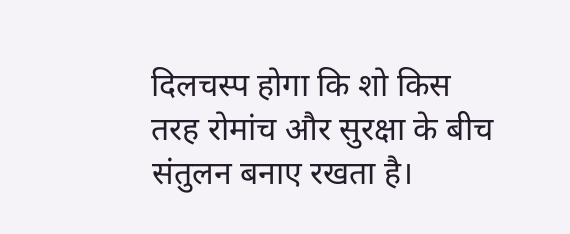दिलचस्प होगा कि शो किस तरह रोमांच और सुरक्षा के बीच संतुलन बनाए रखता है।